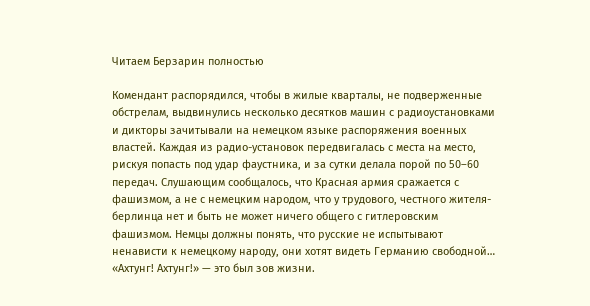Читаем Берзарин полностью

Комендант распорядился, чтобы в жилые кварталы, не подверженные обстрелам, выдвинулись несколько десятков машин с радиоустановками и дикторы зачитывали на немецком языке распоряжения военных властей. Каждая из радио-установок передвигалась с места на место, рискуя попасть под удар фаустника, и за сутки делала порой по 50–60 передач. Слушающим сообщалось, что Красная армия сражается с фашизмом, а не с немецким народом, что у трудового, честного жителя-берлинца нет и быть не может ничего общего с гитлеровским фашизмом. Немцы должны понять, что русские не испытывают ненависти к немецкому народу, они хотят видеть Германию свободной… «Ахтунг! Ахтунг!» — это был зов жизни.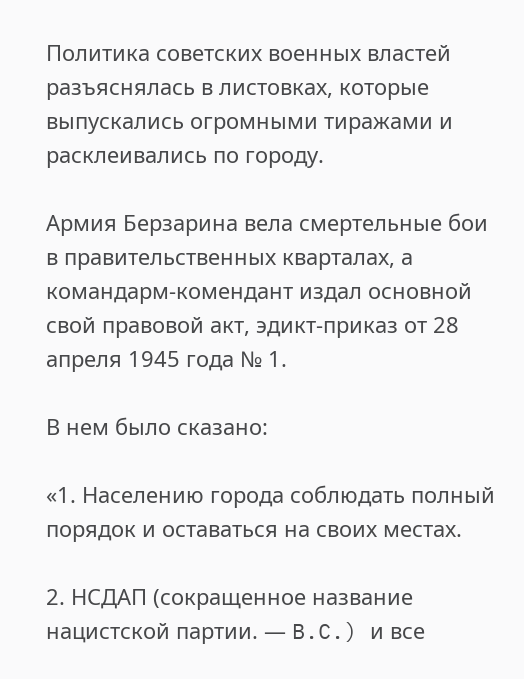Политика советских военных властей разъяснялась в листовках, которые выпускались огромными тиражами и расклеивались по городу.

Армия Берзарина вела смертельные бои в правительственных кварталах, а командарм-комендант издал основной свой правовой акт, эдикт-приказ от 28 апреля 1945 года № 1.

В нем было сказано:

«1. Населению города соблюдать полный порядок и оставаться на своих местах.

2. НСДАП (сокращенное название нацистской партии. — B.C.) и все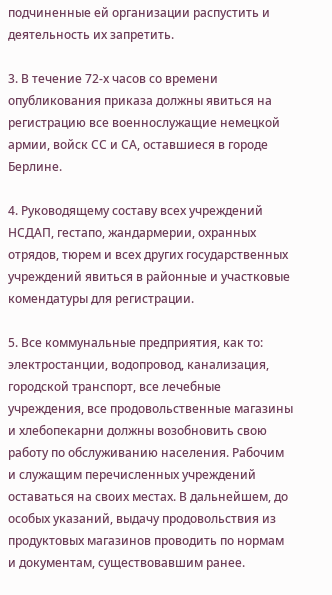подчиненные ей организации распустить и деятельность их запретить.

3. В течение 72-х часов со времени опубликования приказа должны явиться на регистрацию все военнослужащие немецкой армии, войск СС и СА, оставшиеся в городе Берлине.

4. Руководящему составу всех учреждений НСДАП, гестапо, жандармерии, охранных отрядов, тюрем и всех других государственных учреждений явиться в районные и участковые комендатуры для регистрации.

5. Все коммунальные предприятия, как то: электростанции, водопровод, канализация, городской транспорт, все лечебные учреждения, все продовольственные магазины и хлебопекарни должны возобновить свою работу по обслуживанию населения. Рабочим и служащим перечисленных учреждений оставаться на своих местах. В дальнейшем, до особых указаний, выдачу продовольствия из продуктовых магазинов проводить по нормам и документам, существовавшим ранее.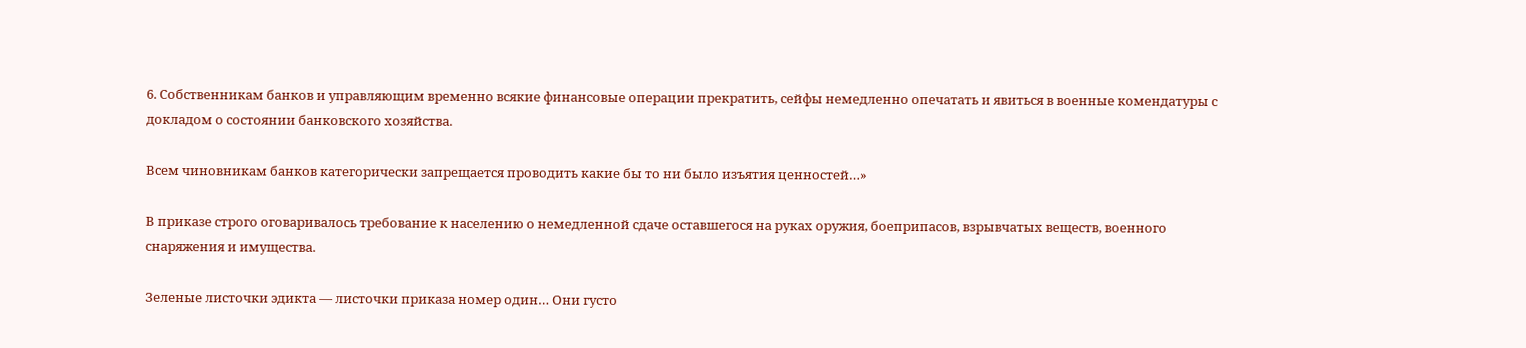6. Собственникам банков и управляющим временно всякие финансовые операции прекратить, сейфы немедленно опечатать и явиться в военные комендатуры с докладом о состоянии банковского хозяйства.

Всем чиновникам банков категорически запрещается проводить какие бы то ни было изъятия ценностей…»

В приказе строго оговаривалось требование к населению о немедленной сдаче оставшегося на руках оружия, боеприпасов, взрывчатых веществ, военного снаряжения и имущества.

Зеленые листочки эдикта — листочки приказа номер один… Они густо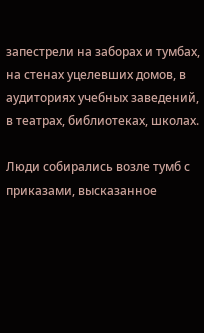запестрели на заборах и тумбах, на стенах уцелевших домов, в аудиториях учебных заведений, в театрах, библиотеках, школах.

Люди собирались возле тумб с приказами, высказанное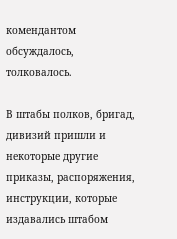комендантом обсуждалось, толковалось.

В штабы полков, бригад, дивизий пришли и некоторые другие приказы, распоряжения, инструкции, которые издавались штабом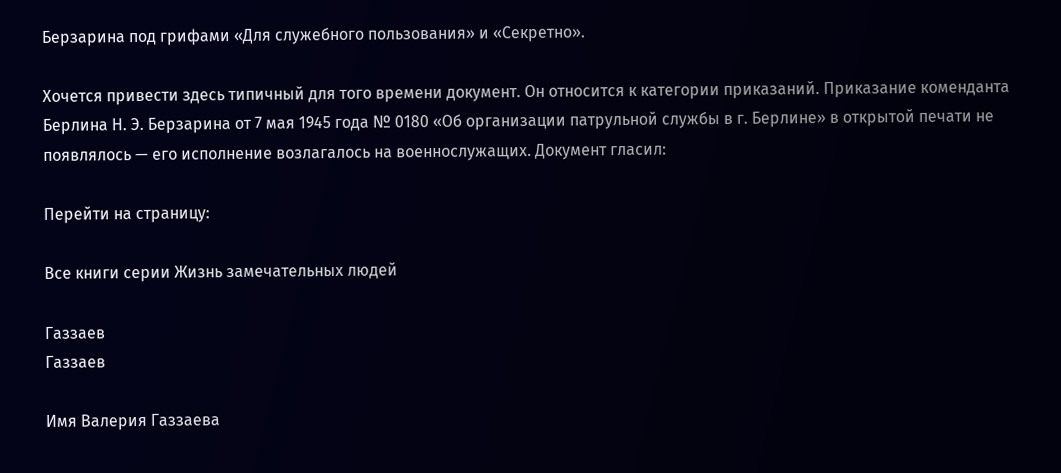Берзарина под грифами «Для служебного пользования» и «Секретно».

Хочется привести здесь типичный для того времени документ. Он относится к категории приказаний. Приказание коменданта Берлина Н. Э. Берзарина от 7 мая 1945 года № 0180 «Об организации патрульной службы в г. Берлине» в открытой печати не появлялось — его исполнение возлагалось на военнослужащих. Документ гласил:

Перейти на страницу:

Все книги серии Жизнь замечательных людей

Газзаев
Газзаев

Имя Валерия Газзаева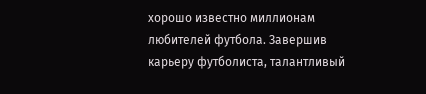хорошо известно миллионам любителей футбола. Завершив карьеру футболиста, талантливый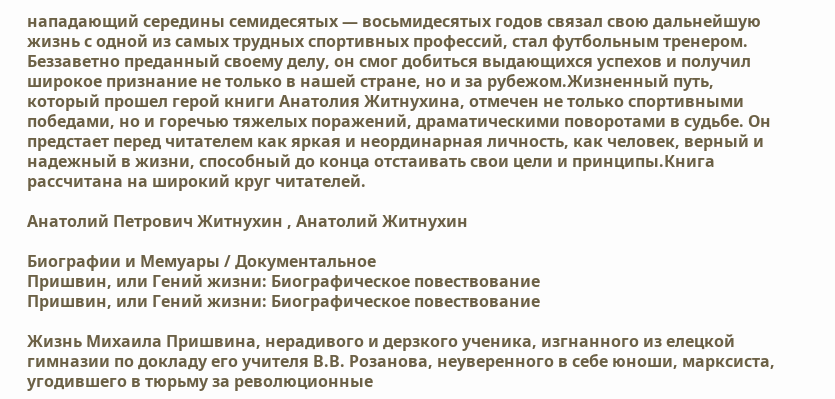нападающий середины семидесятых — восьмидесятых годов связал свою дальнейшую жизнь с одной из самых трудных спортивных профессий, стал футбольным тренером. Беззаветно преданный своему делу, он смог добиться выдающихся успехов и получил широкое признание не только в нашей стране, но и за рубежом.Жизненный путь, который прошел герой книги Анатолия Житнухина, отмечен не только спортивными победами, но и горечью тяжелых поражений, драматическими поворотами в судьбе. Он предстает перед читателем как яркая и неординарная личность, как человек, верный и надежный в жизни, способный до конца отстаивать свои цели и принципы.Книга рассчитана на широкий круг читателей.

Анатолий Петрович Житнухин , Анатолий Житнухин

Биографии и Мемуары / Документальное
Пришвин, или Гений жизни: Биографическое повествование
Пришвин, или Гений жизни: Биографическое повествование

Жизнь Михаила Пришвина, нерадивого и дерзкого ученика, изгнанного из елецкой гимназии по докладу его учителя В.В. Розанова, неуверенного в себе юноши, марксиста, угодившего в тюрьму за революционные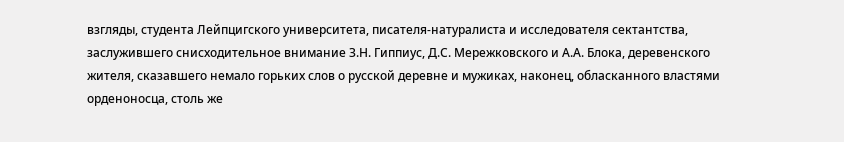взгляды, студента Лейпцигского университета, писателя-натуралиста и исследователя сектантства, заслужившего снисходительное внимание З.Н. Гиппиус, Д.С. Мережковского и А.А. Блока, деревенского жителя, сказавшего немало горьких слов о русской деревне и мужиках, наконец, обласканного властями орденоносца, столь же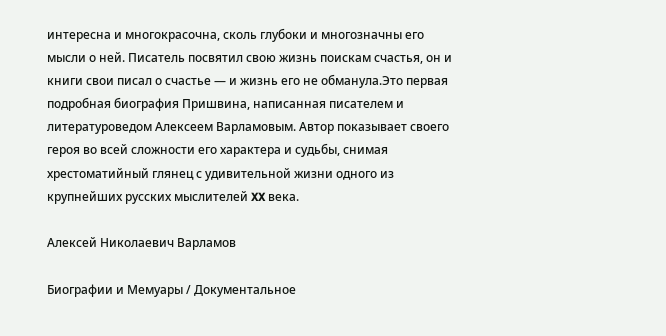интересна и многокрасочна, сколь глубоки и многозначны его мысли о ней. Писатель посвятил свою жизнь поискам счастья, он и книги свои писал о счастье — и жизнь его не обманула.Это первая подробная биография Пришвина, написанная писателем и литературоведом Алексеем Варламовым. Автор показывает своего героя во всей сложности его характера и судьбы, снимая хрестоматийный глянец с удивительной жизни одного из крупнейших русских мыслителей XX века.

Алексей Николаевич Варламов

Биографии и Мемуары / Документальное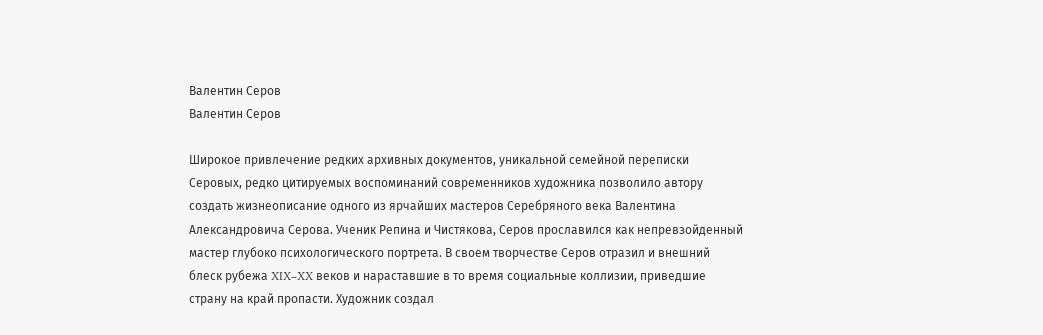Валентин Серов
Валентин Серов

Широкое привлечение редких архивных документов, уникальной семейной переписки Серовых, редко цитируемых воспоминаний современников художника позволило автору создать жизнеописание одного из ярчайших мастеров Серебряного века Валентина Александровича Серова. Ученик Репина и Чистякова, Серов прославился как непревзойденный мастер глубоко психологического портрета. В своем творчестве Серов отразил и внешний блеск рубежа XIX–XX веков и нараставшие в то время социальные коллизии, приведшие страну на край пропасти. Художник создал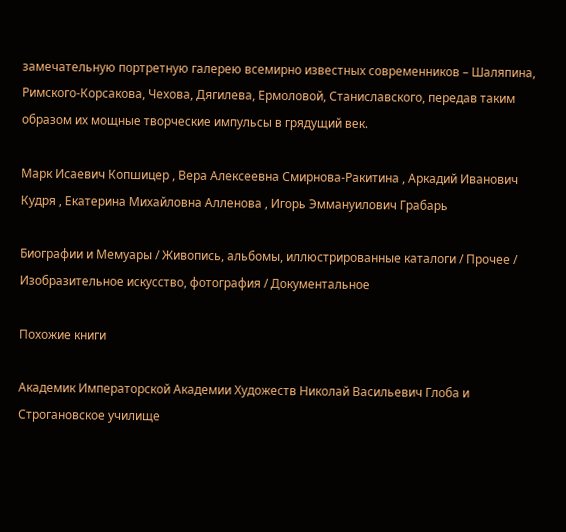замечательную портретную галерею всемирно известных современников – Шаляпина, Римского-Корсакова, Чехова, Дягилева, Ермоловой, Станиславского, передав таким образом их мощные творческие импульсы в грядущий век.

Марк Исаевич Копшицер , Вера Алексеевна Смирнова-Ракитина , Аркадий Иванович Кудря , Екатерина Михайловна Алленова , Игорь Эммануилович Грабарь

Биографии и Мемуары / Живопись, альбомы, иллюстрированные каталоги / Прочее / Изобразительное искусство, фотография / Документальное

Похожие книги

Академик Императорской Академии Художеств Николай Васильевич Глоба и Строгановское училище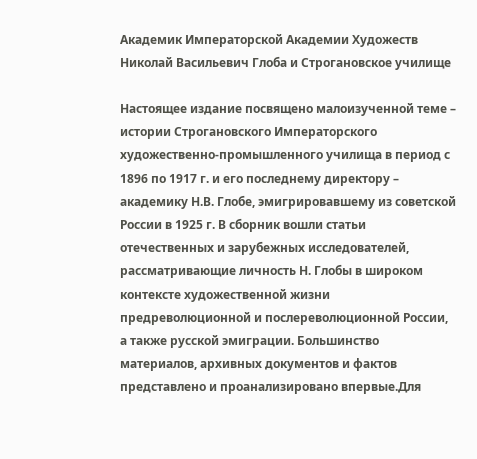Академик Императорской Академии Художеств Николай Васильевич Глоба и Строгановское училище

Настоящее издание посвящено малоизученной теме – истории Строгановского Императорского художественно-промышленного училища в период с 1896 по 1917 г. и его последнему директору – академику Н.В. Глобе, эмигрировавшему из советской России в 1925 г. В сборник вошли статьи отечественных и зарубежных исследователей, рассматривающие личность Н. Глобы в широком контексте художественной жизни предреволюционной и послереволюционной России, а также русской эмиграции. Большинство материалов, архивных документов и фактов представлено и проанализировано впервые.Для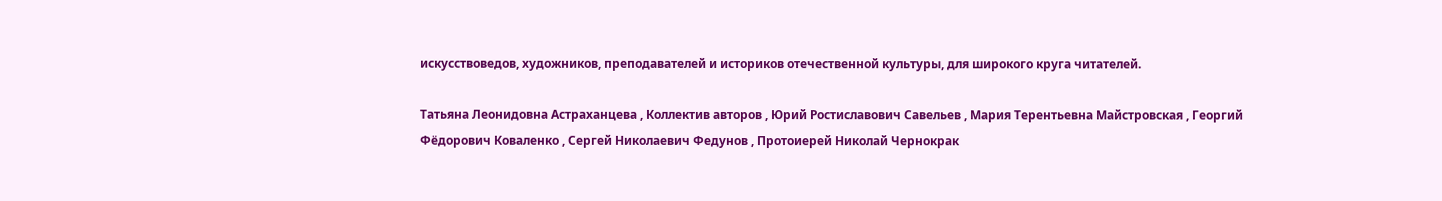искусствоведов, художников, преподавателей и историков отечественной культуры, для широкого круга читателей.

Татьяна Леонидовна Астраханцева , Коллектив авторов , Юрий Ростиславович Савельев , Мария Терентьевна Майстровская , Георгий Фёдорович Коваленко , Сергей Николаевич Федунов , Протоиерей Николай Чернокрак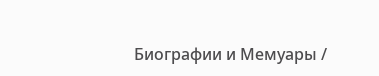Биографии и Мемуары /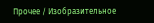Прочее / Изобразительное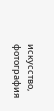искусство, фотография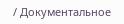/ Документальное